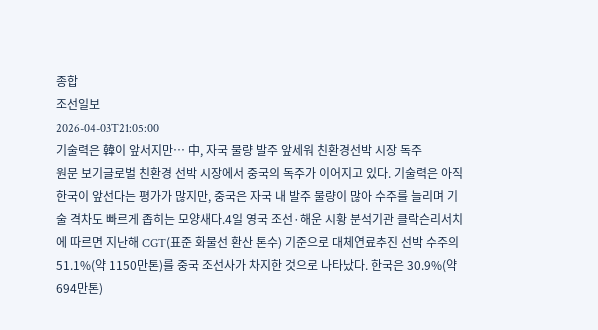종합
조선일보
2026-04-03T21:05:00
기술력은 韓이 앞서지만… 中, 자국 물량 발주 앞세워 친환경선박 시장 독주
원문 보기글로벌 친환경 선박 시장에서 중국의 독주가 이어지고 있다. 기술력은 아직 한국이 앞선다는 평가가 많지만, 중국은 자국 내 발주 물량이 많아 수주를 늘리며 기술 격차도 빠르게 좁히는 모양새다.4일 영국 조선·해운 시황 분석기관 클락슨리서치에 따르면 지난해 CGT(표준 화물선 환산 톤수) 기준으로 대체연료추진 선박 수주의 51.1%(약 1150만톤)를 중국 조선사가 차지한 것으로 나타났다. 한국은 30.9%(약 694만톤)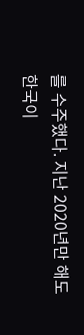를 수주했다. 지난 2020년만 해도 한국이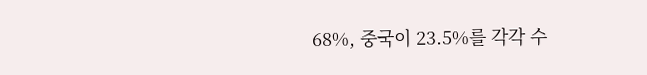68%, 중국이 23.5%를 각각 수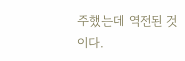주했는데 역전된 것이다.